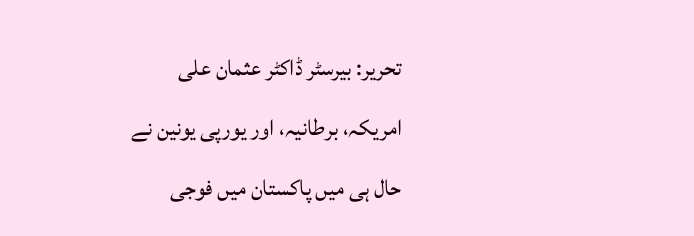تحریر: بیرسٹر ڈاکٹر عثمان علی
امریکہ، برطانیہ، اور یورپی یونین نے حال ہی میں پاکستان میں فوجی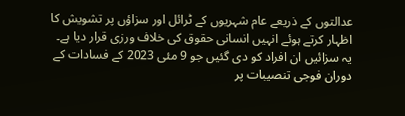عدالتوں کے ذریعے عام شہریوں کے ٹرائل اور سزاؤں پر تشویش کا اظہار کرتے ہوئے انہیں انسانی حقوق کی خلاف ورزی قرار دیا ہے۔ یہ سزائیں ان افراد کو دی گئیں جو 9 مئی 2023 کے فسادات کے دوران فوجی تنصیبات پر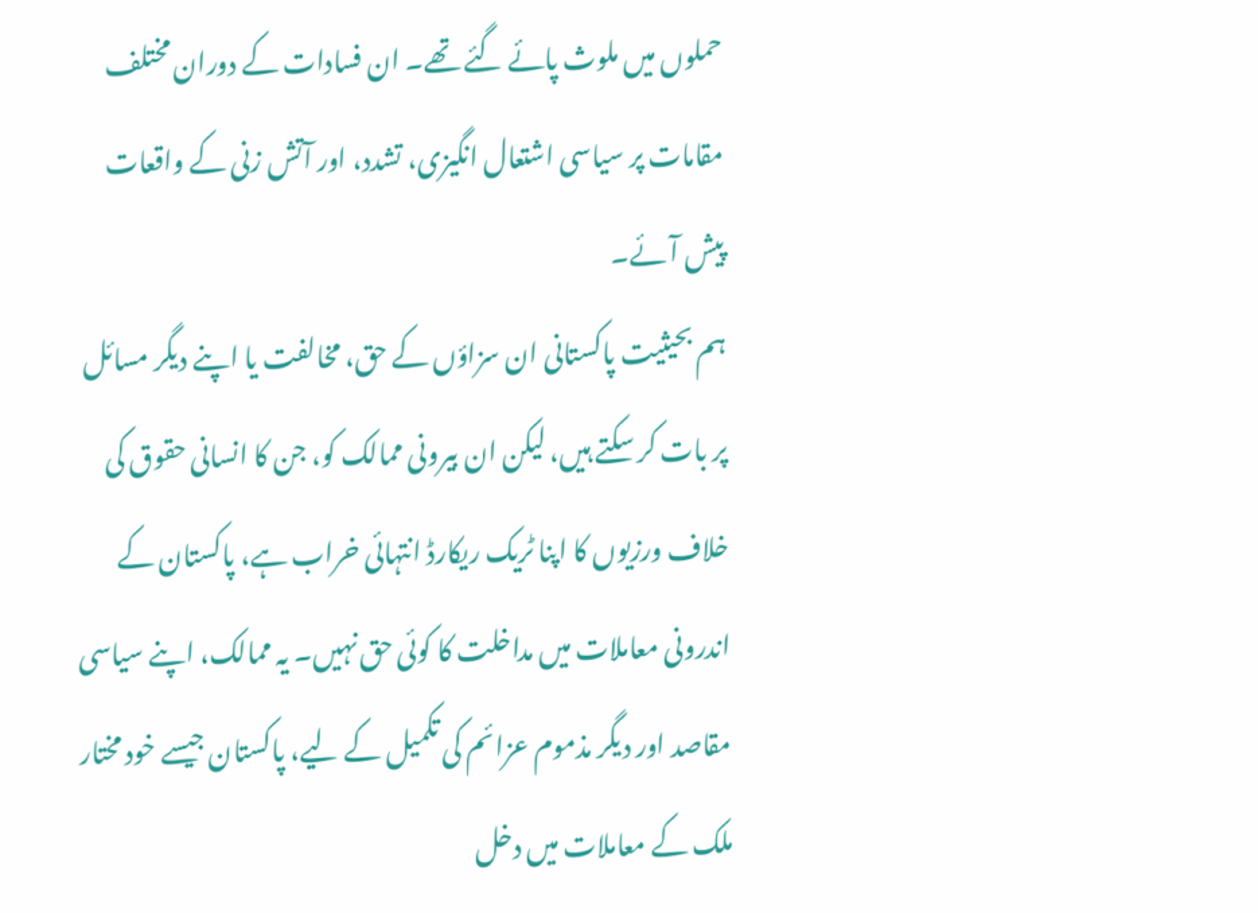حملوں میں ملوث پائے گئے تھے۔ ان فسادات کے دوران مختلف مقامات پر سیاسی اشتعال انگیزی، تشدد، اور آتش زنی کے واقعات پیش آئے۔
ہم بحیثیت پاکستانی ان سزاؤں کے حق، مخالفت یا اپنے دیگر مسائل پر بات کر سکتے ہیں، لیکن ان بیرونی ممالک کو، جن کا انسانی حقوق کی خلاف ورزیوں کا اپنا ٹریک ریکارڈ انتہائی خراب ہے، پاکستان کے اندرونی معاملات میں مداخلت کا کوئی حق نہیں۔ یہ ممالک، اپنے سیاسی مقاصد اور دیگر مذموم عزائم کی تکمیل کے لیے، پاکستان جیسے خود مختار ملک کے معاملات میں دخل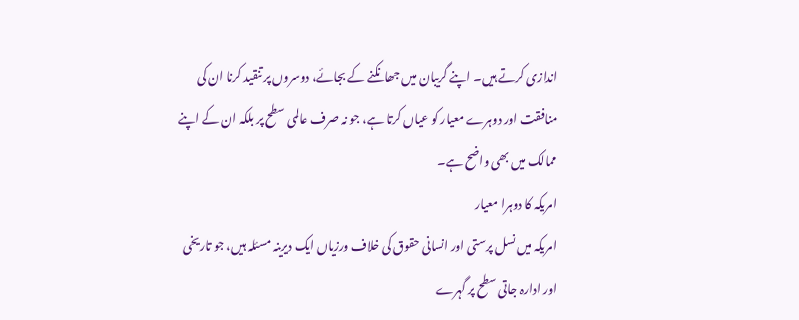اندازی کرتے ہیں۔ اپنے گریبان میں جھانکنے کے بجائے، دوسروں پر تنقید کرنا ان کی منافقت اور دوہرے معیار کو عیاں کرتا ہے، جو نہ صرف عالمی سطح پر بلکہ ان کے اپنے ممالک میں بھی واضح ہے۔
امریکہ کا دوہرا معیار
امریکہ میں نسل پرستی اور انسانی حقوق کی خلاف ورزیاں ایک دیرینہ مسئلہ ہیں، جو تاریخی اور ادارہ جاتی سطح پر گہرے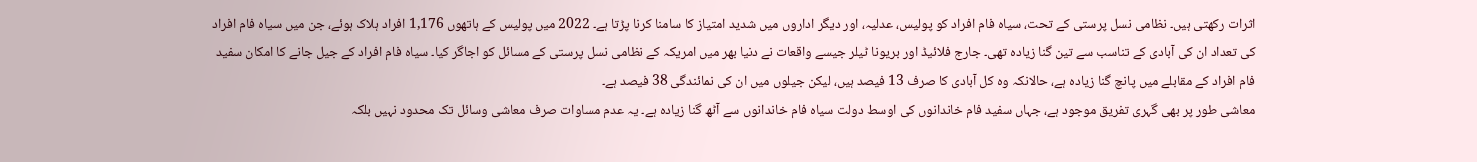اثرات رکھتی ہیں۔ نظامی نسل پرستی کے تحت، سیاہ فام افراد کو پولیس، عدلیہ، اور دیگر اداروں میں شدید امتیاز کا سامنا کرنا پڑتا ہے۔ 2022 میں پولیس کے ہاتھوں 1,176 افراد ہلاک ہوئے، جن میں سیاہ فام افراد کی تعداد ان کی آبادی کے تناسب سے تین گنا زیادہ تھی۔ جارج فلائیڈ اور بریونا ٹیلر جیسے واقعات نے دنیا بھر میں امریکہ کے نظامی نسل پرستی کے مسائل کو اجاگر کیا۔ سیاہ فام افراد کے جیل جانے کا امکان سفید فام افراد کے مقابلے میں پانچ گنا زیادہ ہے، حالانکہ وہ کل آبادی کا صرف 13 فیصد ہیں، لیکن جیلوں میں ان کی نمائندگی 38 فیصد ہے۔
معاشی طور پر بھی گہری تفریق موجود ہے، جہاں سفید فام خاندانوں کی اوسط دولت سیاہ فام خاندانوں سے آٹھ گنا زیادہ ہے۔ یہ عدم مساوات صرف معاشی وسائل تک محدود نہیں بلکہ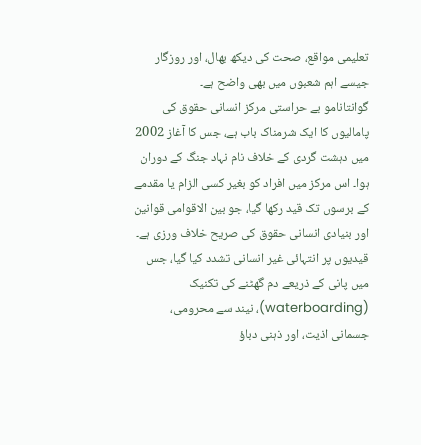تعلیمی مواقع، صحت کی دیکھ بھال، اور روزگار جیسے اہم شعبوں میں بھی واضح ہے۔
گوانتانامو بے حراستی مرکز انسانی حقوق کی پامالیوں کا ایک شرمناک باب ہے، جس کا آغاز 2002 میں دہشت گردی کے خلاف نام نہاد جنگ کے دوران ہوا۔ اس مرکز میں افراد کو بغیر کسی الزام یا مقدمے کے برسوں تک قید رکھا گیا، جو بین الاقوامی قوانین اور بنیادی انسانی حقوق کی صریح خلاف ورزی ہے۔
قیدیوں پر انتہائی غیر انسانی تشدد کیا گیا، جس میں پانی کے ذریعے دم گھٹنے کی تکنیک (waterboarding)، نیند سے محرومی، جسمانی اذیت، اور ذہنی دباؤ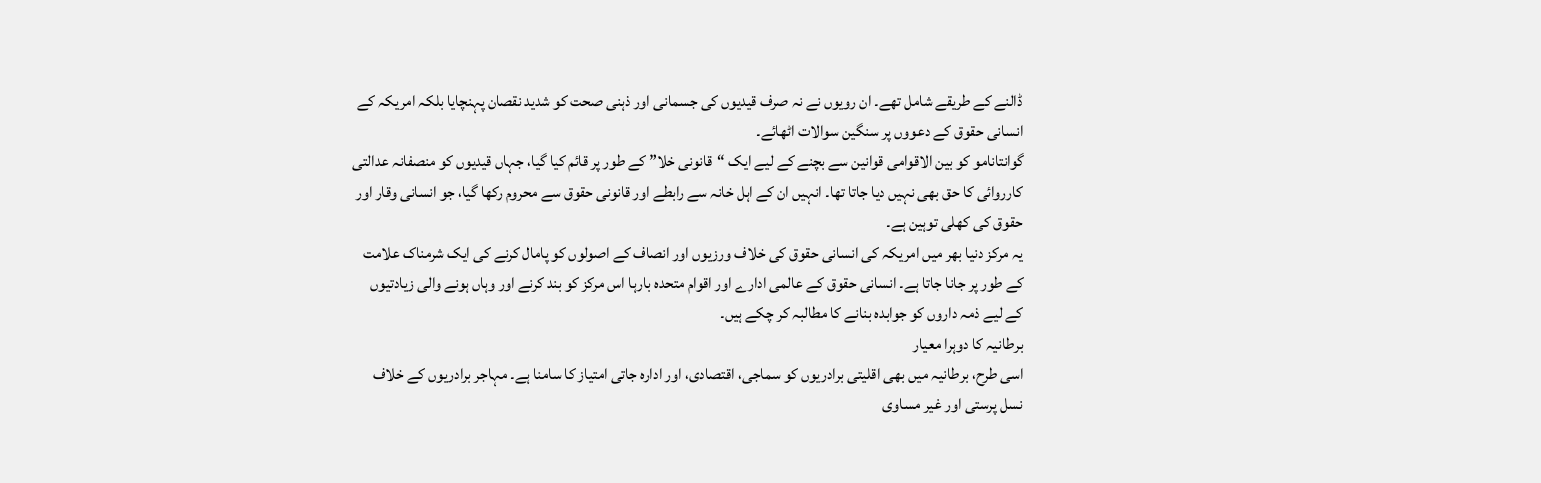ڈالنے کے طریقے شامل تھے۔ ان رویوں نے نہ صرف قیدیوں کی جسمانی اور ذہنی صحت کو شدید نقصان پہنچایا بلکہ امریکہ کے انسانی حقوق کے دعووں پر سنگین سوالات اٹھائے۔
گوانتانامو کو بین الاقوامی قوانین سے بچنے کے لیے ایک “قانونی خلا” کے طور پر قائم کیا گیا، جہاں قیدیوں کو منصفانہ عدالتی کارروائی کا حق بھی نہیں دیا جاتا تھا۔ انہیں ان کے اہل خانہ سے رابطے اور قانونی حقوق سے محروم رکھا گیا، جو انسانی وقار اور حقوق کی کھلی توہین ہے۔
یہ مرکز دنیا بھر میں امریکہ کی انسانی حقوق کی خلاف ورزیوں اور انصاف کے اصولوں کو پامال کرنے کی ایک شرمناک علامت کے طور پر جانا جاتا ہے۔ انسانی حقوق کے عالمی ادارے اور اقوام متحدہ بارہا اس مرکز کو بند کرنے اور وہاں ہونے والی زیادتیوں کے لیے ذمہ داروں کو جوابدہ بنانے کا مطالبہ کر چکے ہیں۔
برطانیہ کا دوہرا معیار
اسی طرح، برطانیہ میں بھی اقلیتی برادریوں کو سماجی، اقتصادی، اور ادارہ جاتی امتیاز کا سامنا ہے۔ مہاجر برادریوں کے خلاف نسل پرستی اور غیر مساوی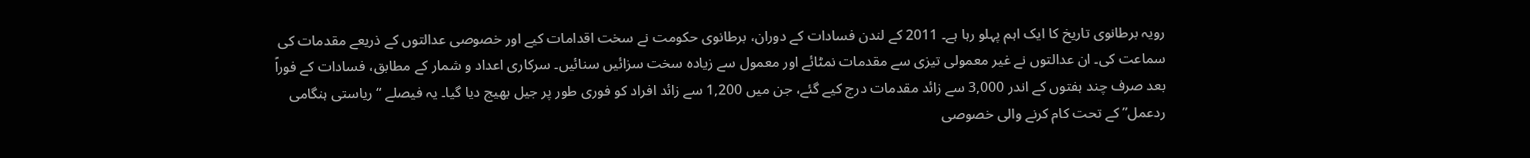رویہ برطانوی تاریخ کا ایک اہم پہلو رہا ہے۔ 2011 کے لندن فسادات کے دوران، برطانوی حکومت نے سخت اقدامات کیے اور خصوصی عدالتوں کے ذریعے مقدمات کی سماعت کی۔ ان عدالتوں نے غیر معمولی تیزی سے مقدمات نمٹائے اور معمول سے زیادہ سخت سزائیں سنائیں۔ سرکاری اعداد و شمار کے مطابق، فسادات کے فوراً بعد صرف چند ہفتوں کے اندر 3,000 سے زائد مقدمات درج کیے گئے، جن میں 1,200 سے زائد افراد کو فوری طور پر جیل بھیج دیا گیا۔ یہ فیصلے “ریاستی ہنگامی ردعمل” کے تحت کام کرنے والی خصوصی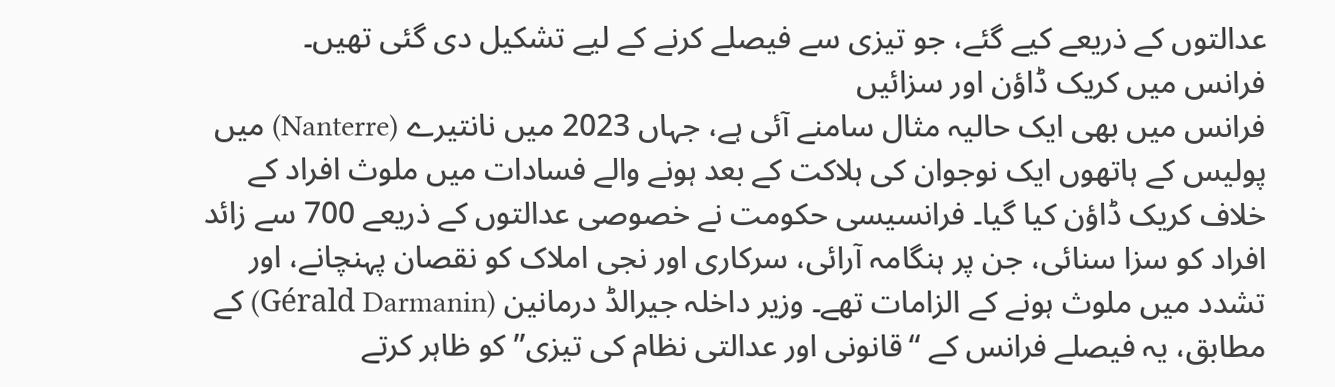عدالتوں کے ذریعے کیے گئے، جو تیزی سے فیصلے کرنے کے لیے تشکیل دی گئی تھیں۔
فرانس میں کریک ڈاؤن اور سزائیں
فرانس میں بھی ایک حالیہ مثال سامنے آئی ہے، جہاں 2023 میں نانتیرے (Nanterre) میں پولیس کے ہاتھوں ایک نوجوان کی ہلاکت کے بعد ہونے والے فسادات میں ملوث افراد کے خلاف کریک ڈاؤن کیا گیا۔ فرانسیسی حکومت نے خصوصی عدالتوں کے ذریعے 700 سے زائد افراد کو سزا سنائی، جن پر ہنگامہ آرائی، سرکاری اور نجی املاک کو نقصان پہنچانے، اور تشدد میں ملوث ہونے کے الزامات تھے۔ وزیر داخلہ جیرالڈ درمانین (Gérald Darmanin) کے مطابق، یہ فیصلے فرانس کے “قانونی اور عدالتی نظام کی تیزی” کو ظاہر کرتے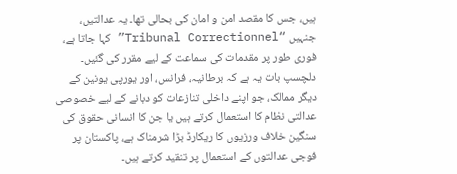ہیں، جس کا مقصد امن و امان کی بحالی تھا۔ یہ عدالتیں، جنہیں “Tribunal Correctionnel” کہا جاتا ہے، فوری طور پر مقدمات کی سماعت کے لیے مقرر کی گئیں۔
دلچسپ بات یہ ہے کہ برطانیہ، فرانس، اور یورپی یونین کے دیگر ممالک، جو اپنے داخلی تنازعات کو دبانے کے لیے خصوصی عدالتی نظام کا استعمال کرتے ہیں یا جن کا انسانی حقوق کی سنگین خلاف ورزیوں کا ریکارڈ بڑا شرمناک ہے، پاکستان پر فوجی عدالتوں کے استعمال پر تنقید کرتے ہیں۔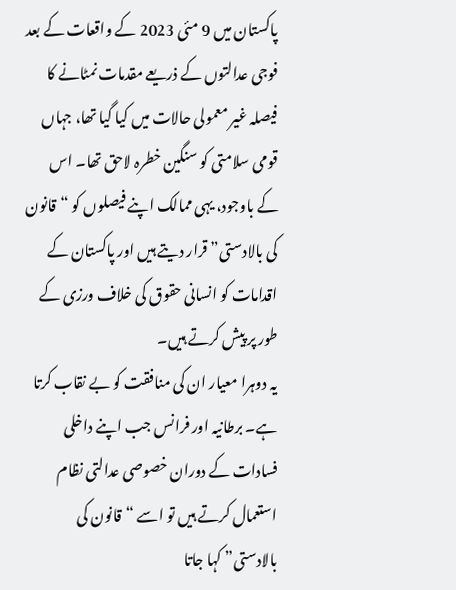پاکستان میں 9 مئی 2023 کے واقعات کے بعد فوجی عدالتوں کے ذریعے مقدمات نمٹانے کا فیصلہ غیر معمولی حالات میں کیا گیا تھا، جہاں قومی سلامتی کو سنگین خطرہ لاحق تھا۔ اس کے باوجود، یہی ممالک اپنے فیصلوں کو “قانون کی بالادستی” قرار دیتے ہیں اور پاکستان کے اقدامات کو انسانی حقوق کی خلاف ورزی کے طور پر پیش کرتے ہیں۔
یہ دوہرا معیار ان کی منافقت کو بے نقاب کرتا ہے۔ برطانیہ اور فرانس جب اپنے داخلی فسادات کے دوران خصوصی عدالتی نظام استعمال کرتے ہیں تو اسے “قانون کی بالادستی” کہا جاتا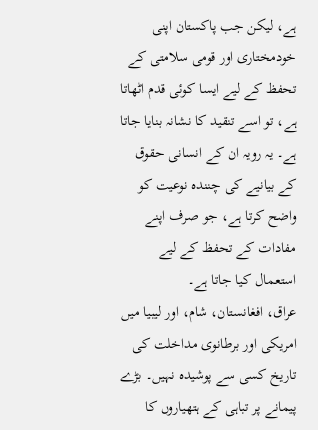ہے، لیکن جب پاکستان اپنی خودمختاری اور قومی سلامتی کے تحفظ کے لیے ایسا کوئی قدم اٹھاتا ہے، تو اسے تنقید کا نشانہ بنایا جاتا ہے۔ یہ رویہ ان کے انسانی حقوق کے بیانیے کی چنندہ نوعیت کو واضح کرتا ہے، جو صرف اپنے مفادات کے تحفظ کے لیے استعمال کیا جاتا ہے۔
عراق، افغانستان، شام، اور لیبیا میں امریکی اور برطانوی مداخلت کی تاریخ کسی سے پوشیدہ نہیں۔ بڑے پیمانے پر تباہی کے ہتھیاروں کا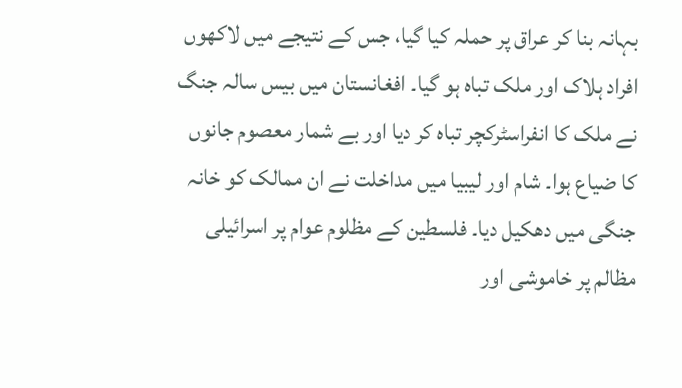بہانہ بنا کر عراق پر حملہ کیا گیا، جس کے نتیجے میں لاکھوں افراد ہلاک اور ملک تباہ ہو گیا۔ افغانستان میں بیس سالہ جنگ نے ملک کا انفراسٹرکچر تباہ کر دیا اور بے شمار معصوم جانوں کا ضیاع ہوا۔ شام اور لیبیا میں مداخلت نے ان ممالک کو خانہ جنگی میں دھکیل دیا۔ فلسطین کے مظلوم عوام پر اسرائیلی مظالم پر خاموشی اور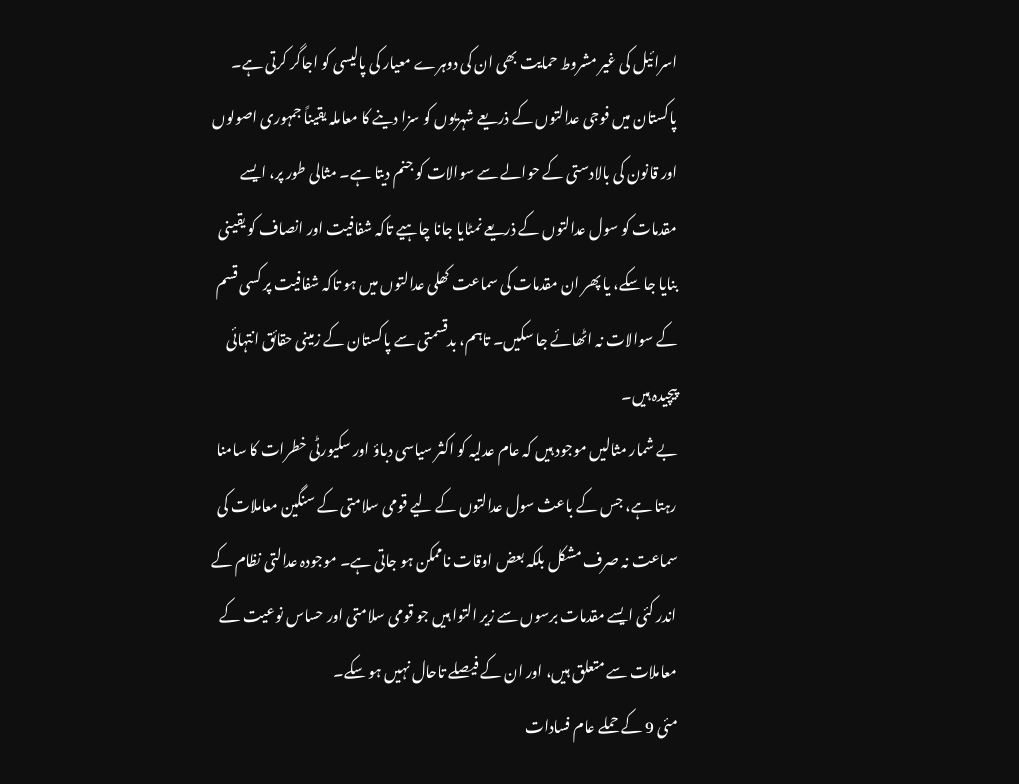اسرائیل کی غیر مشروط حمایت بھی ان کی دوہرے معیار کی پالیسی کو اجاگر کرتی ہے۔
پاکستان میں فوجی عدالتوں کے ذریعے شہریوں کو سزا دینے کا معاملہ یقیناً جمہوری اصولوں اور قانون کی بالادستی کے حوالے سے سوالات کو جنم دیتا ہے۔ مثالی طور پر، ایسے مقدمات کو سول عدالتوں کے ذریعے نمٹایا جانا چاہیے تاکہ شفافیت اور انصاف کو یقینی بنایا جا سکے، یا پھر ان مقدمات کی سماعت کھلی عدالتوں میں ہو تاکہ شفافیت پر کسی قسم کے سوالات نہ اٹھائے جا سکیں۔ تاہم، بدقسمتی سے پاکستان کے زمینی حقائق انتہائی پیچیدہ ہیں۔
بے شمار مثالیں موجود ہیں کہ عام عدلیہ کو اکثر سیاسی دباؤ اور سکیورٹی خطرات کا سامنا رہتا ہے، جس کے باعث سول عدالتوں کے لیے قومی سلامتی کے سنگین معاملات کی سماعت نہ صرف مشکل بلکہ بعض اوقات ناممکن ہو جاتی ہے۔ موجودہ عدالتی نظام کے اندر کئی ایسے مقدمات برسوں سے زیر التوا ہیں جو قومی سلامتی اور حساس نوعیت کے معاملات سے متعلق ہیں، اور ان کے فیصلے تاحال نہیں ہو سکے۔
مئی 9 کے حملے عام فسادات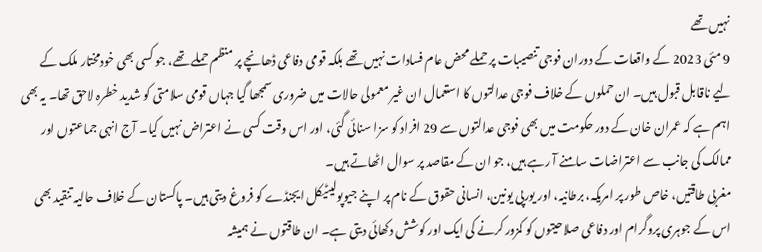نہیں تھے
9 مئی 2023 کے واقعات کے دوران فوجی تنصیبات پر حملے محض عام فسادات نہیں تھے بلکہ قومی دفاعی ڈھانچے پر منظم حملے تھے، جو کسی بھی خودمختار ملک کے لیے ناقابل قبول ہیں۔ ان حملوں کے خلاف فوجی عدالتوں کا استعمال ان غیر معمولی حالات میں ضروری سمجھا گیا جہاں قومی سلامتی کو شدید خطرہ لاحق تھا۔ یہ بھی اہم ہے کہ عمران خان کے دور حکومت میں بھی فوجی عدالتوں سے 29 افراد کو سزا سنائی گئی، اور اس وقت کسی نے اعتراض نہیں کیا۔ آج انہی جماعتوں اور ممالک کی جانب سے اعتراضات سامنے آ رہے ہیں، جو ان کے مقاصد پر سوال اٹھاتے ہیں۔
مغربی طاقتیں، خاص طور پر امریکہ، برطانیہ، اور یورپی یونین، انسانی حقوق کے نام پر اپنے جیوپولیٹیکل ایجنڈے کو فروغ دیتی ہیں۔ پاکستان کے خلاف حالیہ تنقید بھی اس کے جوہری پروگرام اور دفاعی صلاحیتوں کو کمزور کرنے کی ایک اور کوشش دکھائی دیتی ہے۔ ان طاقتوں نے ہمیشہ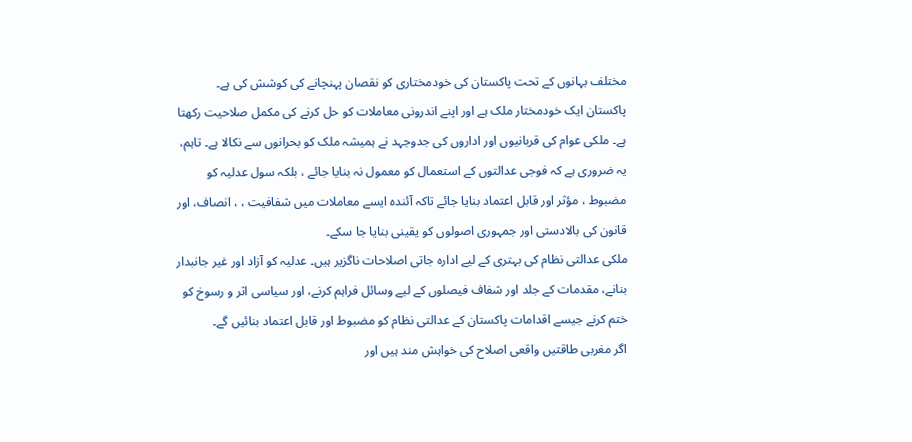مختلف بہانوں کے تحت پاکستان کی خودمختاری کو نقصان پہنچانے کی کوشش کی ہے۔
پاکستان ایک خودمختار ملک ہے اور اپنے اندرونی معاملات کو حل کرنے کی مکمل صلاحیت رکھتا ہے۔ ملکی عوام کی قربانیوں اور اداروں کی جدوجہد نے ہمیشہ ملک کو بحرانوں سے نکالا ہے۔ تاہم، یہ ضروری ہے کہ فوجی عدالتوں کے استعمال کو معمول نہ بنایا جائے ، بلکہ سول عدلیہ کو مضبوط ، مؤثر اور قابل اعتماد بنایا جائے تاکہ آئندہ ایسے معاملات میں شفافیت ، ، انصاف، اور قانون کی بالادستی اور جمہوری اصولوں کو یقینی بنایا جا سکے۔
ملکی عدالتی نظام کی بہتری کے لیے ادارہ جاتی اصلاحات ناگزیر ہیں۔ عدلیہ کو آزاد اور غیر جانبدار بنانے، مقدمات کے جلد اور شفاف فیصلوں کے لیے وسائل فراہم کرنے، اور سیاسی اثر و رسوخ کو ختم کرنے جیسے اقدامات پاکستان کے عدالتی نظام کو مضبوط اور قابل اعتماد بنائیں گے۔
اگر مغربی طاقتیں واقعی اصلاح کی خواہش مند ہیں اور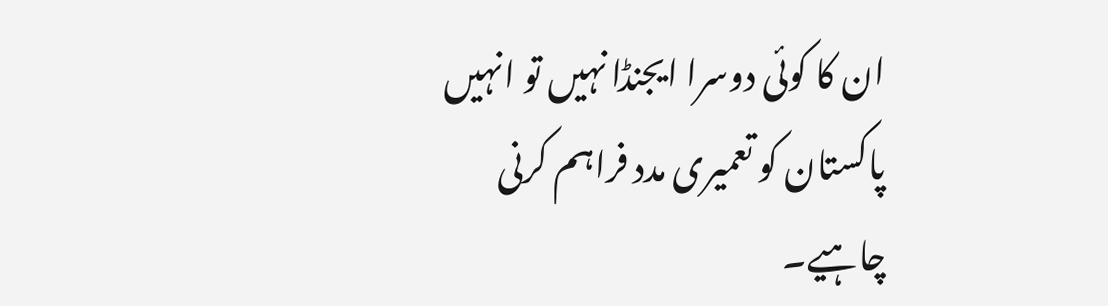ان کا کوئی دوسرا ایجنڈا نہیں تو انہیں پاکستان کو تعمیری مدد فراہم کرنی چاہیے۔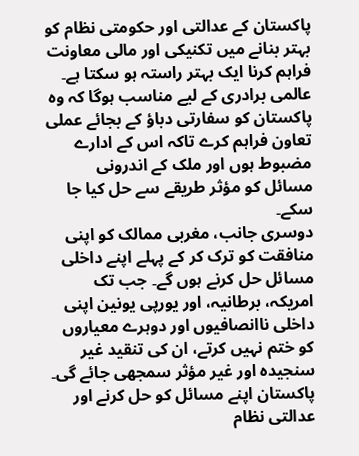پاکستان کے عدالتی اور حکومتی نظام کو بہتر بنانے میں تکنیکی اور مالی معاونت فراہم کرنا ایک بہتر راستہ ہو سکتا ہے۔ عالمی برادری کے لیے مناسب ہوگا کہ وہ پاکستان کو سفارتی دباؤ کے بجائے عملی تعاون فراہم کرے تاکہ اس کے ادارے مضبوط ہوں اور ملک کے اندرونی مسائل کو مؤثر طریقے سے حل کیا جا سکے۔
دوسری جانب، مغربی ممالک کو اپنی منافقت کو ترک کر کے پہلے اپنے داخلی مسائل حل کرنے ہوں گے۔ جب تک امریکہ، برطانیہ، اور یورپی یونین اپنی داخلی ناانصافیوں اور دوہرے معیاروں کو ختم نہیں کرتے، ان کی تنقید غیر سنجیدہ اور غیر مؤثر سمجھی جائے گی۔ پاکستان اپنے مسائل کو حل کرنے اور عدالتی نظام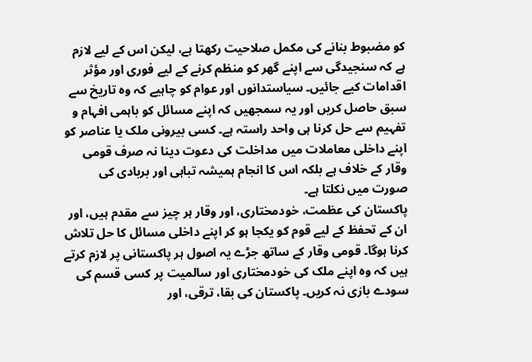کو مضبوط بنانے کی مکمل صلاحیت رکھتا ہے، لیکن اس کے لیے لازم ہے کہ سنجیدگی سے اپنے گھر کو منظم کرنے کے لیے فوری اور مؤثر اقدامات کیے جائیں۔ سیاستدانوں اور عوام کو چاہیے کہ وہ تاریخ سے سبق حاصل کریں اور یہ سمجھیں کہ اپنے مسائل کو باہمی افہام و تفہیم سے حل کرنا ہی واحد راستہ ہے۔ کسی بیرونی ملک یا عناصر کو اپنے داخلی معاملات میں مداخلت کی دعوت دینا نہ صرف قومی وقار کے خلاف ہے بلکہ اس کا انجام ہمیشہ تباہی اور بربادی کی صورت میں نکلتا ہے۔
پاکستان کی عظمت، خودمختاری، اور وقار ہر چیز سے مقدم ہیں، اور ان کے تحفظ کے لیے قوم کو یکجا ہو کر اپنے داخلی مسائل کا حل تلاش کرنا ہوگا۔ قومی وقار کے ساتھ جڑے یہ اصول ہر پاکستانی پر لازم کرتے ہیں کہ وہ اپنے ملک کی خودمختاری اور سالمیت پر کسی قسم کی سودے بازی نہ کریں۔ پاکستان کی بقا، ترقی، اور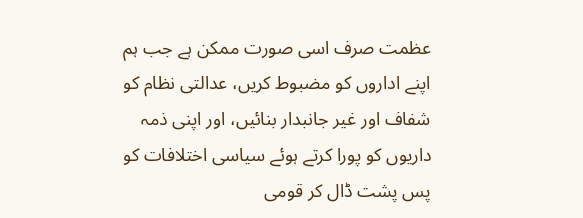عظمت صرف اسی صورت ممکن ہے جب ہم اپنے اداروں کو مضبوط کریں، عدالتی نظام کو شفاف اور غیر جانبدار بنائیں، اور اپنی ذمہ داریوں کو پورا کرتے ہوئے سیاسی اختلافات کو پس پشت ڈال کر قومی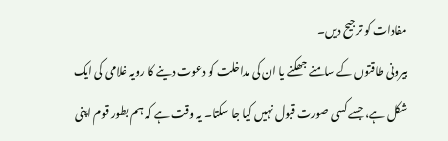مفادات کو ترجیح دیں۔
بیرونی طاقتوں کے سامنے جھکنے یا ان کی مداخلت کو دعوت دینے کا رویہ غلامی کی ایک شکل ہے، جسے کسی صورت قبول نہیں کیا جا سکتا۔ یہ وقت ہے کہ ہم بطور قوم اپنی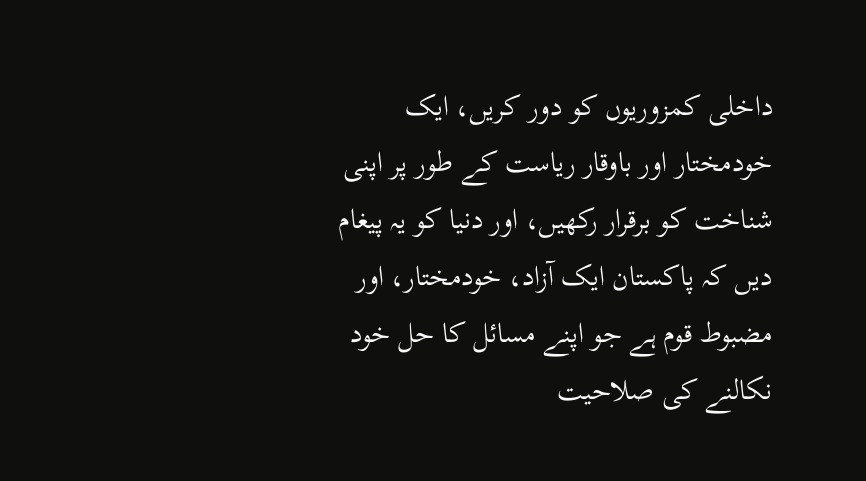داخلی کمزوریوں کو دور کریں، ایک خودمختار اور باوقار ریاست کے طور پر اپنی شناخت کو برقرار رکھیں، اور دنیا کو یہ پیغام دیں کہ پاکستان ایک آزاد، خودمختار، اور مضبوط قوم ہے جو اپنے مسائل کا حل خود نکالنے کی صلاحیت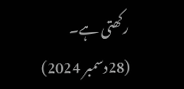رکھتی ہے۔
(28دسمبر 2024)